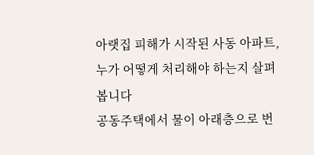아랫집 피해가 시작된 사동 아파트, 누가 어떻게 처리해야 하는지 살펴봅니다
공동주택에서 물이 아래층으로 번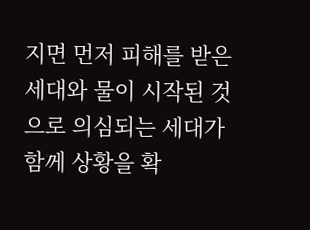지면 먼저 피해를 받은 세대와 물이 시작된 것으로 의심되는 세대가 함께 상황을 확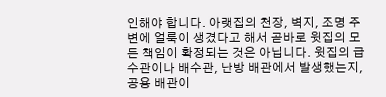인해야 합니다. 아랫집의 천장, 벽지, 조명 주변에 얼룩이 생겼다고 해서 곧바로 윗집의 모든 책임이 확정되는 것은 아닙니다. 윗집의 급수관이나 배수관, 난방 배관에서 발생했는지, 공용 배관이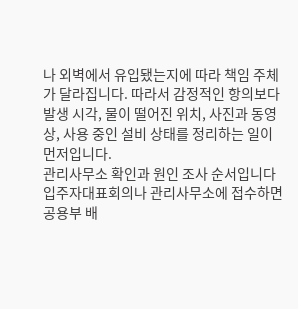나 외벽에서 유입됐는지에 따라 책임 주체가 달라집니다. 따라서 감정적인 항의보다 발생 시각, 물이 떨어진 위치, 사진과 동영상, 사용 중인 설비 상태를 정리하는 일이 먼저입니다.
관리사무소 확인과 원인 조사 순서입니다
입주자대표회의나 관리사무소에 접수하면 공용부 배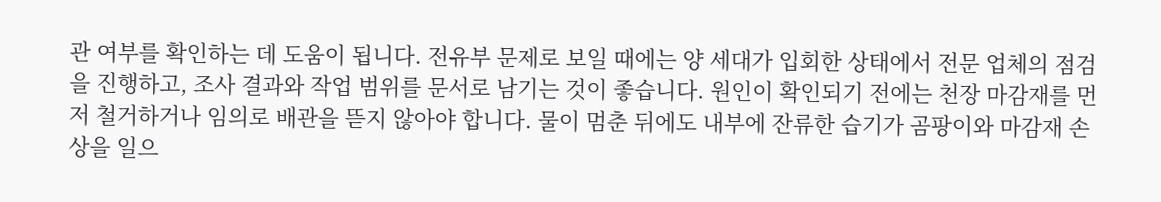관 여부를 확인하는 데 도움이 됩니다. 전유부 문제로 보일 때에는 양 세대가 입회한 상태에서 전문 업체의 점검을 진행하고, 조사 결과와 작업 범위를 문서로 남기는 것이 좋습니다. 원인이 확인되기 전에는 천장 마감재를 먼저 철거하거나 임의로 배관을 뜯지 않아야 합니다. 물이 멈춘 뒤에도 내부에 잔류한 습기가 곰팡이와 마감재 손상을 일으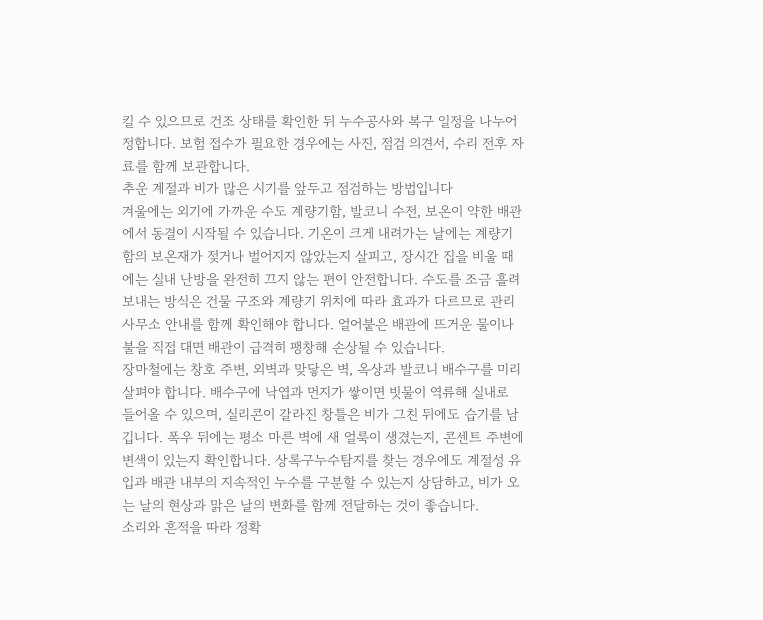킬 수 있으므로 건조 상태를 확인한 뒤 누수공사와 복구 일정을 나누어 정합니다. 보험 접수가 필요한 경우에는 사진, 점검 의견서, 수리 전후 자료를 함께 보관합니다.
추운 계절과 비가 많은 시기를 앞두고 점검하는 방법입니다
겨울에는 외기에 가까운 수도 계량기함, 발코니 수전, 보온이 약한 배관에서 동결이 시작될 수 있습니다. 기온이 크게 내려가는 날에는 계량기함의 보온재가 젖거나 벌어지지 않았는지 살피고, 장시간 집을 비울 때에는 실내 난방을 완전히 끄지 않는 편이 안전합니다. 수도를 조금 흘려보내는 방식은 건물 구조와 계량기 위치에 따라 효과가 다르므로 관리사무소 안내를 함께 확인해야 합니다. 얼어붙은 배관에 뜨거운 물이나 불을 직접 대면 배관이 급격히 팽창해 손상될 수 있습니다.
장마철에는 창호 주변, 외벽과 맞닿은 벽, 옥상과 발코니 배수구를 미리 살펴야 합니다. 배수구에 낙엽과 먼지가 쌓이면 빗물이 역류해 실내로 들어올 수 있으며, 실리콘이 갈라진 창틀은 비가 그친 뒤에도 습기를 남깁니다. 폭우 뒤에는 평소 마른 벽에 새 얼룩이 생겼는지, 콘센트 주변에 변색이 있는지 확인합니다. 상록구누수탐지를 찾는 경우에도 계절성 유입과 배관 내부의 지속적인 누수를 구분할 수 있는지 상담하고, 비가 오는 날의 현상과 맑은 날의 변화를 함께 전달하는 것이 좋습니다.
소리와 흔적을 따라 정확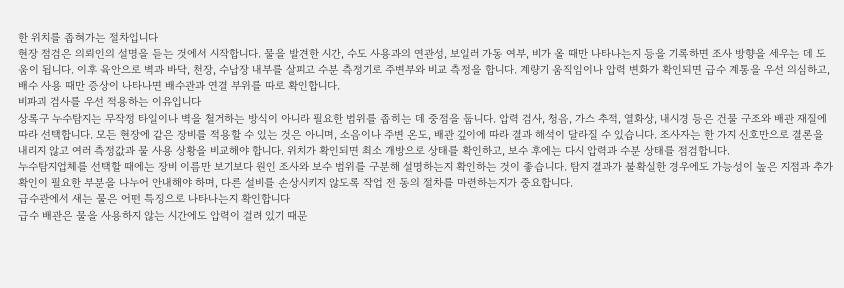한 위치를 좁혀가는 절차입니다
현장 점검은 의뢰인의 설명을 듣는 것에서 시작합니다. 물을 발견한 시간, 수도 사용과의 연관성, 보일러 가동 여부, 비가 올 때만 나타나는지 등을 기록하면 조사 방향을 세우는 데 도움이 됩니다. 이후 육안으로 벽과 바닥, 천장, 수납장 내부를 살피고 수분 측정기로 주변부와 비교 측정을 합니다. 계량기 움직임이나 압력 변화가 확인되면 급수 계통을 우선 의심하고, 배수 사용 때만 증상이 나타나면 배수관과 연결 부위를 따로 확인합니다.
비파괴 검사를 우선 적용하는 이유입니다
상록구 누수탐지는 무작정 타일이나 벽을 철거하는 방식이 아니라 필요한 범위를 좁히는 데 중점을 둡니다. 압력 검사, 청음, 가스 추적, 열화상, 내시경 등은 건물 구조와 배관 재질에 따라 선택합니다. 모든 현장에 같은 장비를 적용할 수 있는 것은 아니며, 소음이나 주변 온도, 배관 깊이에 따라 결과 해석이 달라질 수 있습니다. 조사자는 한 가지 신호만으로 결론을 내리지 않고 여러 측정값과 물 사용 상황을 비교해야 합니다. 위치가 확인되면 최소 개방으로 상태를 확인하고, 보수 후에는 다시 압력과 수분 상태를 점검합니다.
누수탐지업체를 선택할 때에는 장비 이름만 보기보다 원인 조사와 보수 범위를 구분해 설명하는지 확인하는 것이 좋습니다. 탐지 결과가 불확실한 경우에도 가능성이 높은 지점과 추가 확인이 필요한 부분을 나누어 안내해야 하며, 다른 설비를 손상시키지 않도록 작업 전 동의 절차를 마련하는지가 중요합니다.
급수관에서 새는 물은 어떤 특징으로 나타나는지 확인합니다
급수 배관은 물을 사용하지 않는 시간에도 압력이 걸려 있기 때문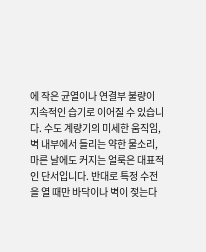에 작은 균열이나 연결부 불량이 지속적인 습기로 이어질 수 있습니다. 수도 계량기의 미세한 움직임, 벽 내부에서 들리는 약한 물소리, 마른 날에도 커지는 얼룩은 대표적인 단서입니다. 반대로 특정 수전을 열 때만 바닥이나 벽이 젖는다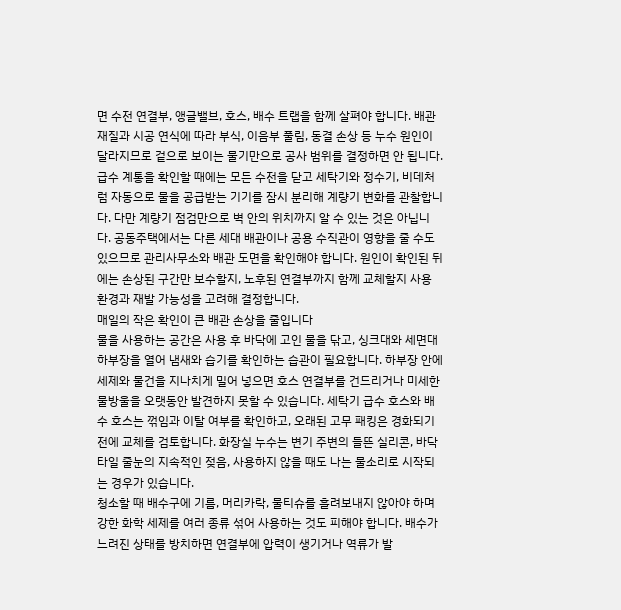면 수전 연결부, 앵글밸브, 호스, 배수 트랩을 함께 살펴야 합니다. 배관 재질과 시공 연식에 따라 부식, 이음부 풀림, 동결 손상 등 누수 원인이 달라지므로 겉으로 보이는 물기만으로 공사 범위를 결정하면 안 됩니다.
급수 계통을 확인할 때에는 모든 수전을 닫고 세탁기와 정수기, 비데처럼 자동으로 물을 공급받는 기기를 잠시 분리해 계량기 변화를 관찰합니다. 다만 계량기 점검만으로 벽 안의 위치까지 알 수 있는 것은 아닙니다. 공동주택에서는 다른 세대 배관이나 공용 수직관이 영향을 줄 수도 있으므로 관리사무소와 배관 도면을 확인해야 합니다. 원인이 확인된 뒤에는 손상된 구간만 보수할지, 노후된 연결부까지 함께 교체할지 사용 환경과 재발 가능성을 고려해 결정합니다.
매일의 작은 확인이 큰 배관 손상을 줄입니다
물을 사용하는 공간은 사용 후 바닥에 고인 물을 닦고, 싱크대와 세면대 하부장을 열어 냄새와 습기를 확인하는 습관이 필요합니다. 하부장 안에 세제와 물건을 지나치게 밀어 넣으면 호스 연결부를 건드리거나 미세한 물방울을 오랫동안 발견하지 못할 수 있습니다. 세탁기 급수 호스와 배수 호스는 꺾임과 이탈 여부를 확인하고, 오래된 고무 패킹은 경화되기 전에 교체를 검토합니다. 화장실 누수는 변기 주변의 들뜬 실리콘, 바닥 타일 줄눈의 지속적인 젖음, 사용하지 않을 때도 나는 물소리로 시작되는 경우가 있습니다.
청소할 때 배수구에 기름, 머리카락, 물티슈를 흘려보내지 않아야 하며 강한 화학 세제를 여러 종류 섞어 사용하는 것도 피해야 합니다. 배수가 느려진 상태를 방치하면 연결부에 압력이 생기거나 역류가 발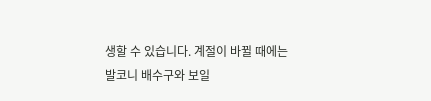생할 수 있습니다. 계절이 바뀔 때에는 발코니 배수구와 보일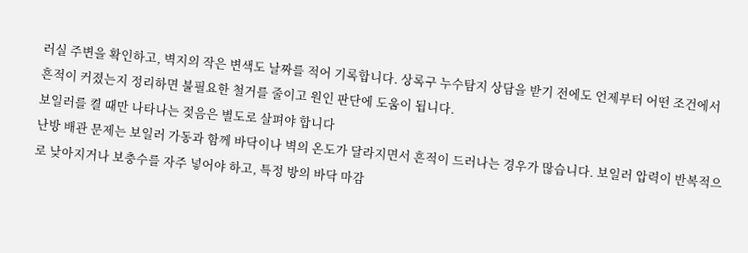러실 주변을 확인하고, 벽지의 작은 변색도 날짜를 적어 기록합니다. 상록구 누수탐지 상담을 받기 전에도 언제부터 어떤 조건에서 흔적이 커졌는지 정리하면 불필요한 철거를 줄이고 원인 판단에 도움이 됩니다.
보일러를 켤 때만 나타나는 젖음은 별도로 살펴야 합니다
난방 배관 문제는 보일러 가동과 함께 바닥이나 벽의 온도가 달라지면서 흔적이 드러나는 경우가 많습니다. 보일러 압력이 반복적으로 낮아지거나 보충수를 자주 넣어야 하고, 특정 방의 바닥 마감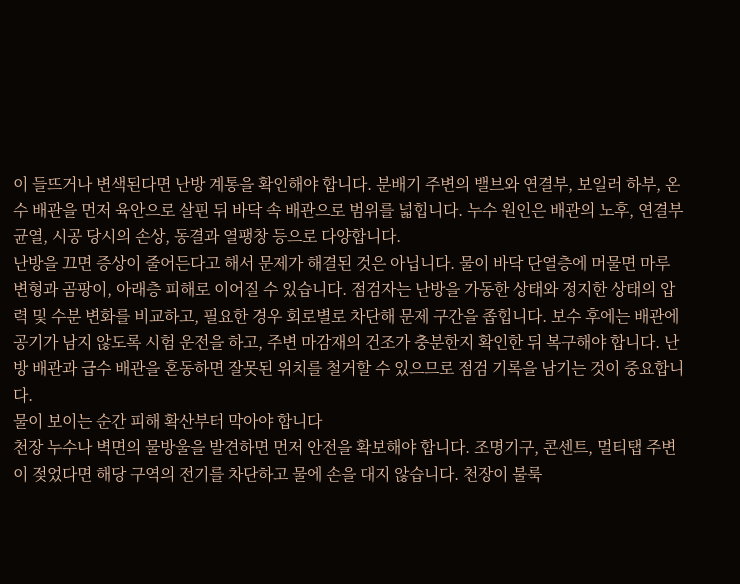이 들뜨거나 변색된다면 난방 계통을 확인해야 합니다. 분배기 주변의 밸브와 연결부, 보일러 하부, 온수 배관을 먼저 육안으로 살핀 뒤 바닥 속 배관으로 범위를 넓힙니다. 누수 원인은 배관의 노후, 연결부 균열, 시공 당시의 손상, 동결과 열팽창 등으로 다양합니다.
난방을 끄면 증상이 줄어든다고 해서 문제가 해결된 것은 아닙니다. 물이 바닥 단열층에 머물면 마루 변형과 곰팡이, 아래층 피해로 이어질 수 있습니다. 점검자는 난방을 가동한 상태와 정지한 상태의 압력 및 수분 변화를 비교하고, 필요한 경우 회로별로 차단해 문제 구간을 좁힙니다. 보수 후에는 배관에 공기가 남지 않도록 시험 운전을 하고, 주변 마감재의 건조가 충분한지 확인한 뒤 복구해야 합니다. 난방 배관과 급수 배관을 혼동하면 잘못된 위치를 철거할 수 있으므로 점검 기록을 남기는 것이 중요합니다.
물이 보이는 순간 피해 확산부터 막아야 합니다
천장 누수나 벽면의 물방울을 발견하면 먼저 안전을 확보해야 합니다. 조명기구, 콘센트, 멀티탭 주변이 젖었다면 해당 구역의 전기를 차단하고 물에 손을 대지 않습니다. 천장이 불룩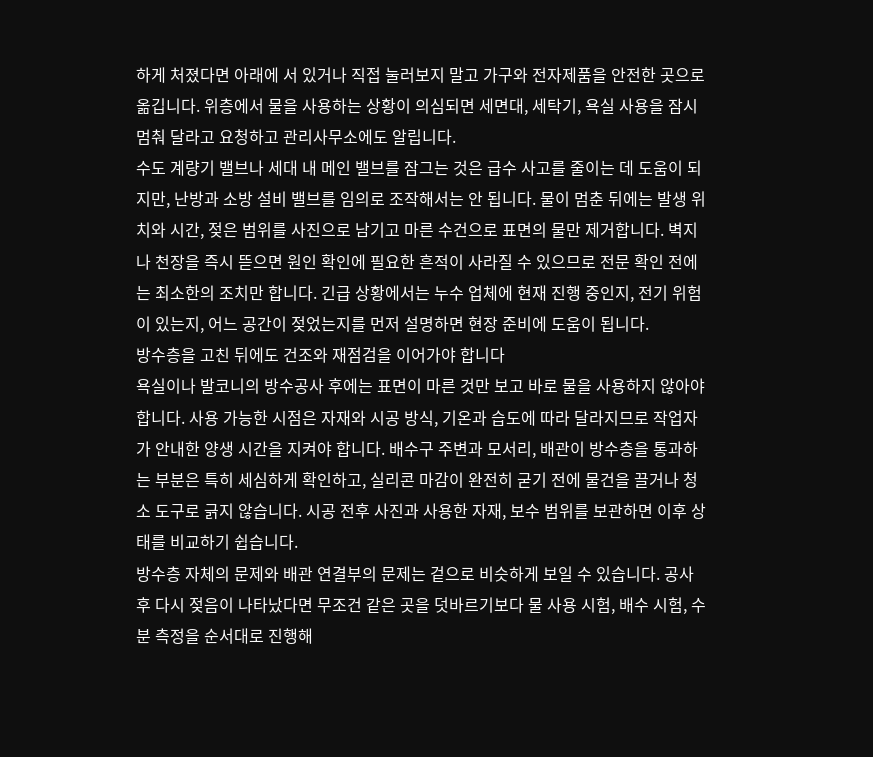하게 처졌다면 아래에 서 있거나 직접 눌러보지 말고 가구와 전자제품을 안전한 곳으로 옮깁니다. 위층에서 물을 사용하는 상황이 의심되면 세면대, 세탁기, 욕실 사용을 잠시 멈춰 달라고 요청하고 관리사무소에도 알립니다.
수도 계량기 밸브나 세대 내 메인 밸브를 잠그는 것은 급수 사고를 줄이는 데 도움이 되지만, 난방과 소방 설비 밸브를 임의로 조작해서는 안 됩니다. 물이 멈춘 뒤에는 발생 위치와 시간, 젖은 범위를 사진으로 남기고 마른 수건으로 표면의 물만 제거합니다. 벽지나 천장을 즉시 뜯으면 원인 확인에 필요한 흔적이 사라질 수 있으므로 전문 확인 전에는 최소한의 조치만 합니다. 긴급 상황에서는 누수 업체에 현재 진행 중인지, 전기 위험이 있는지, 어느 공간이 젖었는지를 먼저 설명하면 현장 준비에 도움이 됩니다.
방수층을 고친 뒤에도 건조와 재점검을 이어가야 합니다
욕실이나 발코니의 방수공사 후에는 표면이 마른 것만 보고 바로 물을 사용하지 않아야 합니다. 사용 가능한 시점은 자재와 시공 방식, 기온과 습도에 따라 달라지므로 작업자가 안내한 양생 시간을 지켜야 합니다. 배수구 주변과 모서리, 배관이 방수층을 통과하는 부분은 특히 세심하게 확인하고, 실리콘 마감이 완전히 굳기 전에 물건을 끌거나 청소 도구로 긁지 않습니다. 시공 전후 사진과 사용한 자재, 보수 범위를 보관하면 이후 상태를 비교하기 쉽습니다.
방수층 자체의 문제와 배관 연결부의 문제는 겉으로 비슷하게 보일 수 있습니다. 공사 후 다시 젖음이 나타났다면 무조건 같은 곳을 덧바르기보다 물 사용 시험, 배수 시험, 수분 측정을 순서대로 진행해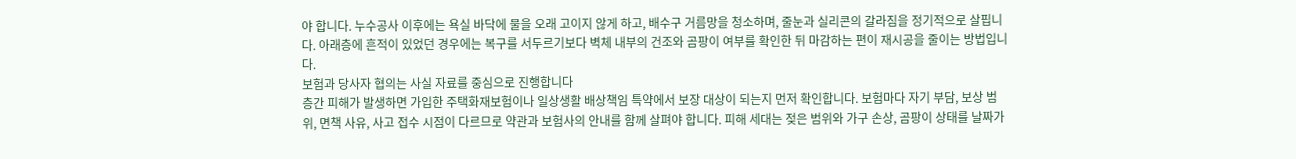야 합니다. 누수공사 이후에는 욕실 바닥에 물을 오래 고이지 않게 하고, 배수구 거름망을 청소하며, 줄눈과 실리콘의 갈라짐을 정기적으로 살핍니다. 아래층에 흔적이 있었던 경우에는 복구를 서두르기보다 벽체 내부의 건조와 곰팡이 여부를 확인한 뒤 마감하는 편이 재시공을 줄이는 방법입니다.
보험과 당사자 협의는 사실 자료를 중심으로 진행합니다
층간 피해가 발생하면 가입한 주택화재보험이나 일상생활 배상책임 특약에서 보장 대상이 되는지 먼저 확인합니다. 보험마다 자기 부담, 보상 범위, 면책 사유, 사고 접수 시점이 다르므로 약관과 보험사의 안내를 함께 살펴야 합니다. 피해 세대는 젖은 범위와 가구 손상, 곰팡이 상태를 날짜가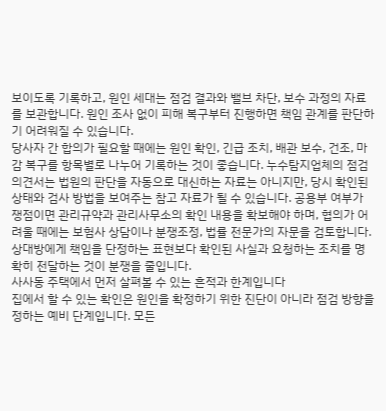보이도록 기록하고, 원인 세대는 점검 결과와 밸브 차단, 보수 과정의 자료를 보관합니다. 원인 조사 없이 피해 복구부터 진행하면 책임 관계를 판단하기 어려워질 수 있습니다.
당사자 간 합의가 필요할 때에는 원인 확인, 긴급 조치, 배관 보수, 건조, 마감 복구를 항목별로 나누어 기록하는 것이 좋습니다. 누수탐지업체의 점검 의견서는 법원의 판단을 자동으로 대신하는 자료는 아니지만, 당시 확인된 상태와 검사 방법을 보여주는 참고 자료가 될 수 있습니다. 공용부 여부가 쟁점이면 관리규약과 관리사무소의 확인 내용을 확보해야 하며, 협의가 어려울 때에는 보험사 상담이나 분쟁조정, 법률 전문가의 자문을 검토합니다. 상대방에게 책임을 단정하는 표현보다 확인된 사실과 요청하는 조치를 명확히 전달하는 것이 분쟁을 줄입니다.
사사동 주택에서 먼저 살펴볼 수 있는 흔적과 한계입니다
집에서 할 수 있는 확인은 원인을 확정하기 위한 진단이 아니라 점검 방향을 정하는 예비 단계입니다. 모든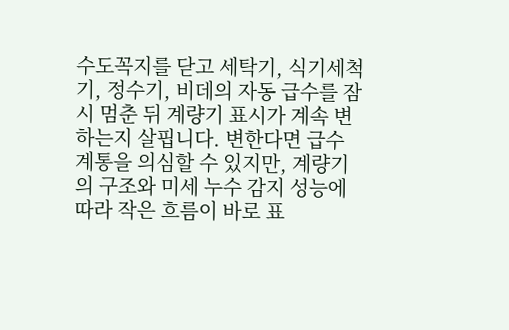수도꼭지를 닫고 세탁기, 식기세척기, 정수기, 비데의 자동 급수를 잠시 멈춘 뒤 계량기 표시가 계속 변하는지 살핍니다. 변한다면 급수 계통을 의심할 수 있지만, 계량기의 구조와 미세 누수 감지 성능에 따라 작은 흐름이 바로 표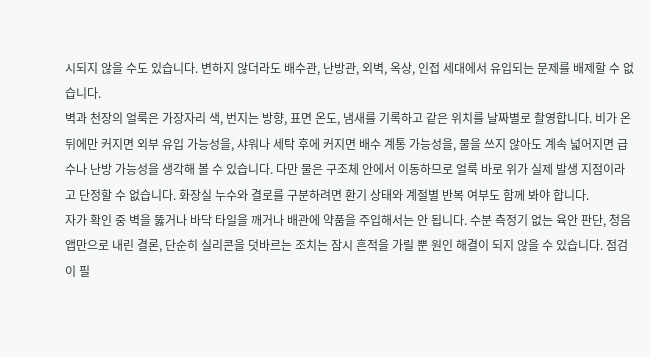시되지 않을 수도 있습니다. 변하지 않더라도 배수관, 난방관, 외벽, 옥상, 인접 세대에서 유입되는 문제를 배제할 수 없습니다.
벽과 천장의 얼룩은 가장자리 색, 번지는 방향, 표면 온도, 냄새를 기록하고 같은 위치를 날짜별로 촬영합니다. 비가 온 뒤에만 커지면 외부 유입 가능성을, 샤워나 세탁 후에 커지면 배수 계통 가능성을, 물을 쓰지 않아도 계속 넓어지면 급수나 난방 가능성을 생각해 볼 수 있습니다. 다만 물은 구조체 안에서 이동하므로 얼룩 바로 위가 실제 발생 지점이라고 단정할 수 없습니다. 화장실 누수와 결로를 구분하려면 환기 상태와 계절별 반복 여부도 함께 봐야 합니다.
자가 확인 중 벽을 뚫거나 바닥 타일을 깨거나 배관에 약품을 주입해서는 안 됩니다. 수분 측정기 없는 육안 판단, 청음 앱만으로 내린 결론, 단순히 실리콘을 덧바르는 조치는 잠시 흔적을 가릴 뿐 원인 해결이 되지 않을 수 있습니다. 점검이 필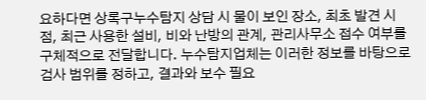요하다면 상록구누수탐지 상담 시 물이 보인 장소, 최초 발견 시점, 최근 사용한 설비, 비와 난방의 관계, 관리사무소 접수 여부를 구체적으로 전달합니다. 누수탐지업체는 이러한 정보를 바탕으로 검사 범위를 정하고, 결과와 보수 필요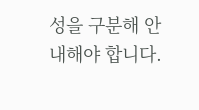성을 구분해 안내해야 합니다.